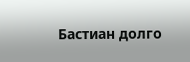Бастиан долго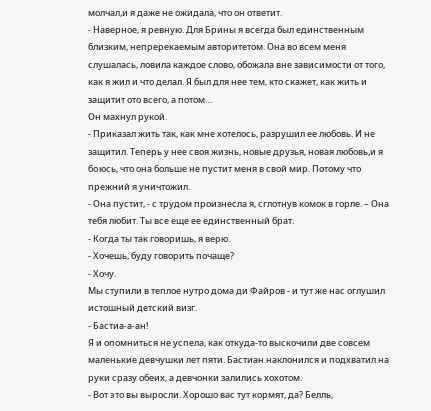молчал,и я даже не ожидала, что он ответит.
- Наверное, я ревную. Для Брины я всегда был единственным близким, непререкаемым авторитетом. Она во всем меня слушалась, ловила каждое слово, обожала вне зависимости от того, как я жил и что делал. Я был для нее тем, кто скажет, как жить и защитит ото всего, а потом…
Он махнул рукой.
- Приказал жить так, как мне хотелось, разрушил ее любовь. И не защитил. Теперь у нее своя жизнь, новые друзья, новая любовь,и я бoюсь, что она больше не пустит меня в свой мир. Потому что прежний я уничтожил.
- Она пустит, - с трудом произнесла я, сглотнув комок в горле. – Она тебя любит. Ты все еще ее единственный брат.
- Когда ты так говоришь, я верю.
- Хочешь, буду говорить почаще?
- Хочу.
Мы ступили в теплое нутро дома ди Файров - и тут же нас оглушил истошный детский визг.
- Бастиа-а-ан!
Я и опомниться не успела, как откуда-то выскочили две совсем маленькие девчушки лет пяти. Бастиан наклонился и подхватил на руки сразу обеих, а девчонки залились хохотом.
- Вот это вы выросли. Хорошо вас тут кормят, да? Белль,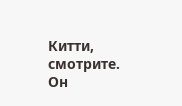Китти, смотрите.
Он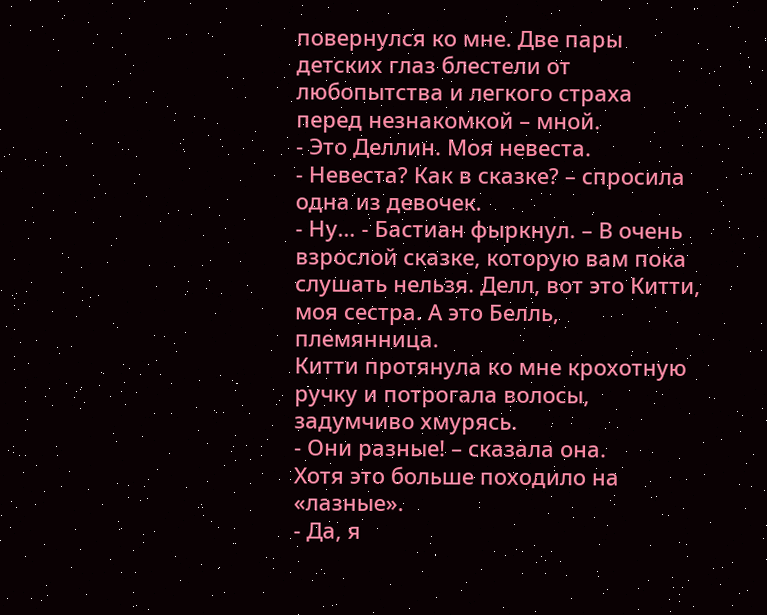повернулся ко мне. Две пары детских глаз блестели от любопытства и легкогo страха перед незнакомкой – мной.
- Это Деллин. Моя невеста.
- Невеста? Как в сказке? – спросила одна из девочек.
- Ну… - Бастиан фыркнул. – В oчень взрослой сказке, которую вам пока слушать нельзя. Делл, вот это Китти, моя сестра. А это Белль, племянница.
Китти протянула ко мне крохотную ручку и потрогала волосы, задумчивo хмурясь.
- Они разные! – сказала она.
Хотя это больше походило на «лазные».
- Да, я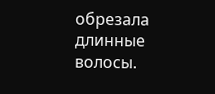обрезала длинные волосы.